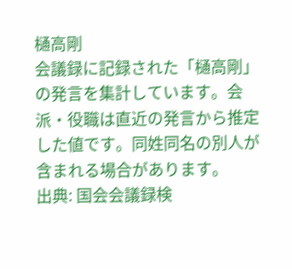樋高剛
会議録に記録された「樋高剛」の発言を集計しています。会派・役職は直近の発言から推定した値です。同姓同名の別人が含まれる場合があります。
出典: 国会会議録検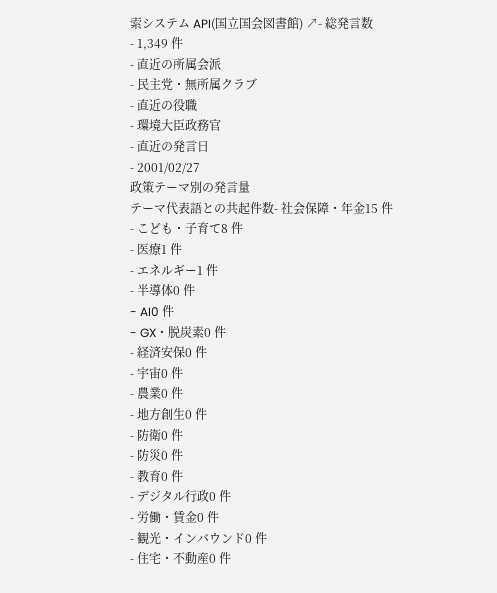索システム API(国立国会図書館) ↗- 総発言数
- 1,349 件
- 直近の所属会派
- 民主党・無所属クラブ
- 直近の役職
- 環境大臣政務官
- 直近の発言日
- 2001/02/27
政策テーマ別の発言量
テーマ代表語との共起件数- 社会保障・年金15 件
- こども・子育て8 件
- 医療1 件
- エネルギー1 件
- 半導体0 件
- AI0 件
- GX・脱炭素0 件
- 経済安保0 件
- 宇宙0 件
- 農業0 件
- 地方創生0 件
- 防衛0 件
- 防災0 件
- 教育0 件
- デジタル行政0 件
- 労働・賃金0 件
- 観光・インバウンド0 件
- 住宅・不動産0 件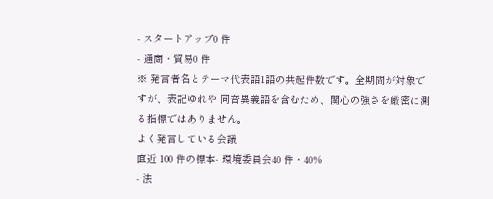- スタートアップ0 件
- 通商・貿易0 件
※ 発言者名とテーマ代表語1語の共起件数です。全期間が対象ですが、表記ゆれや 同音異義語を含むため、関心の強さを厳密に測る指標ではありません。
よく発言している会議
直近 100 件の標本- 環境委員会40 件・40%
- 法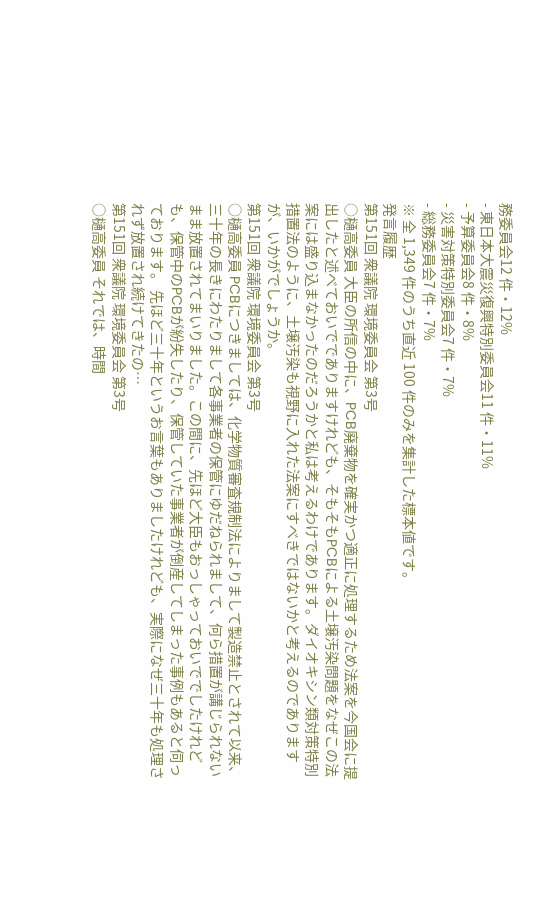務委員会12 件・12%
- 東日本大震災復興特別委員会11 件・11%
- 予算委員会8 件・8%
- 災害対策特別委員会7 件・7%
- 総務委員会7 件・7%
※ 全 1,349 件のうち直近 100 件のみを集計した標本値です。
発言履歴
第151回 衆議院 環境委員会 第3号
○樋高委員 大臣の所信の中に、PCB廃棄物を確実かつ適正に処理するため法案を今国会に提出したと述べておいででありますけれども、そもそもPCBによる土壌汚染問題をなぜこの法案には盛り込まなかったのだろうかと私は考えるわけであります。ダイオキシン類対策特別措置法のように、土壌汚染も視野に入れた法案にすべきではないかと考えるのでありますが、いかがでしょうか。
第151回 衆議院 環境委員会 第3号
○樋高委員 PCBにつきましては、化学物質審査規制法によりまして製造禁止とされて以来、三十年の長きにわたりまして各事業者の保管にゆだねられまして、何ら措置が講じられないまま放置されてまいりました。この間に、先ほど大臣もおっしゃっておいででしたけれども、保管中のPCBが紛失したり、保管していた事業者が倒産してしまった事例もあると伺っております。 先ほど三十年というお言葉もありましたけれども、実際になぜ三十年も処理されず放置され続けてきたの…
第151回 衆議院 環境委員会 第3号
○樋高委員 それでは、時間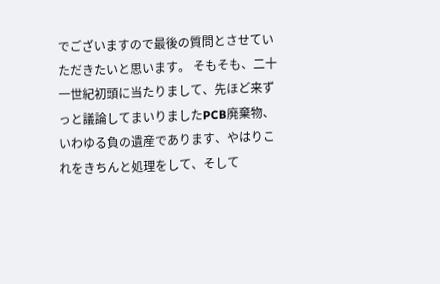でございますので最後の質問とさせていただきたいと思います。 そもそも、二十一世紀初頭に当たりまして、先ほど来ずっと議論してまいりましたPCB廃棄物、いわゆる負の遺産であります、やはりこれをきちんと処理をして、そして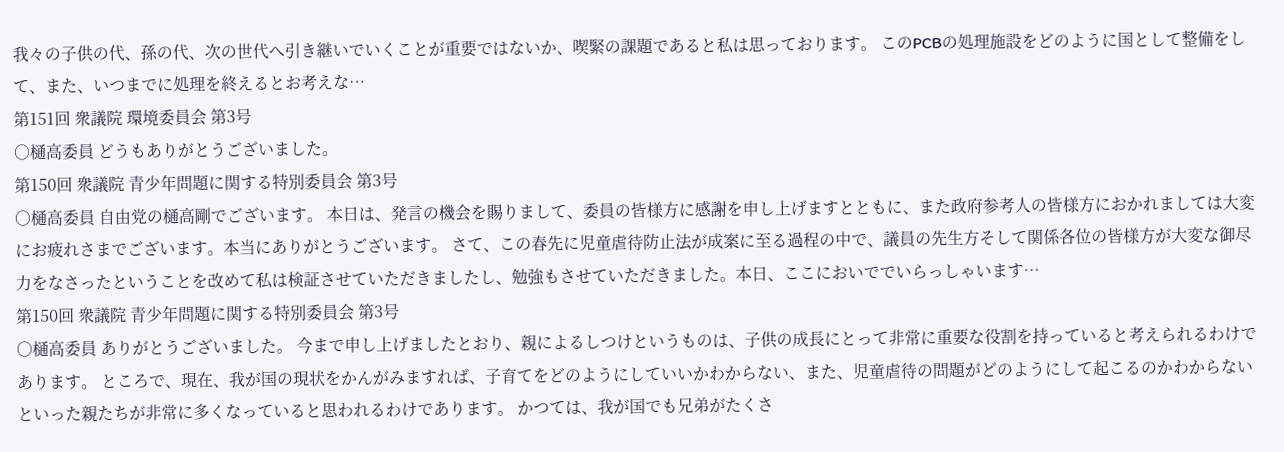我々の子供の代、孫の代、次の世代へ引き継いでいくことが重要ではないか、喫緊の課題であると私は思っております。 このPCBの処理施設をどのように国として整備をして、また、いつまでに処理を終えるとお考えな…
第151回 衆議院 環境委員会 第3号
○樋高委員 どうもありがとうございました。
第150回 衆議院 青少年問題に関する特別委員会 第3号
○樋高委員 自由党の樋高剛でございます。 本日は、発言の機会を賜りまして、委員の皆様方に感謝を申し上げますとともに、また政府参考人の皆様方におかれましては大変にお疲れさまでございます。本当にありがとうございます。 さて、この春先に児童虐待防止法が成案に至る過程の中で、議員の先生方そして関係各位の皆様方が大変な御尽力をなさったということを改めて私は検証させていただきましたし、勉強もさせていただきました。本日、ここにおいででいらっしゃいます…
第150回 衆議院 青少年問題に関する特別委員会 第3号
○樋高委員 ありがとうございました。 今まで申し上げましたとおり、親によるしつけというものは、子供の成長にとって非常に重要な役割を持っていると考えられるわけであります。 ところで、現在、我が国の現状をかんがみますれば、子育てをどのようにしていいかわからない、また、児童虐待の問題がどのようにして起こるのかわからないといった親たちが非常に多くなっていると思われるわけであります。 かつては、我が国でも兄弟がたくさ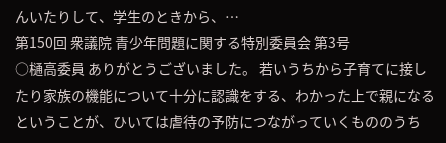んいたりして、学生のときから、…
第150回 衆議院 青少年問題に関する特別委員会 第3号
○樋高委員 ありがとうございました。 若いうちから子育てに接したり家族の機能について十分に認識をする、わかった上で親になるということが、ひいては虐待の予防につながっていくもののうち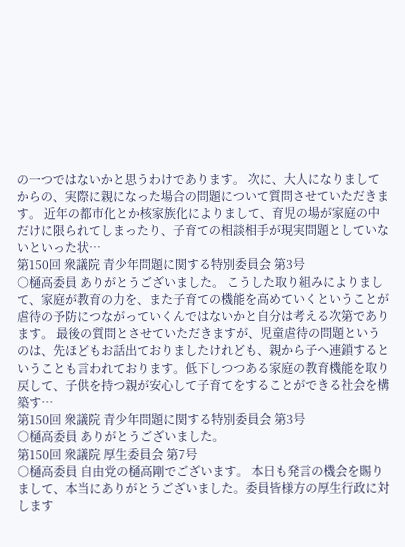の一つではないかと思うわけであります。 次に、大人になりましてからの、実際に親になった場合の問題について質問させていただきます。 近年の都市化とか核家族化によりまして、育児の場が家庭の中だけに限られてしまったり、子育ての相談相手が現実問題としていないといった状…
第150回 衆議院 青少年問題に関する特別委員会 第3号
○樋高委員 ありがとうございました。 こうした取り組みによりまして、家庭が教育の力を、また子育ての機能を高めていくということが虐待の予防につながっていくんではないかと自分は考える次第であります。 最後の質問とさせていただきますが、児童虐待の問題というのは、先ほどもお話出ておりましたけれども、親から子へ連鎖するということも言われております。低下しつつある家庭の教育機能を取り戻して、子供を持つ親が安心して子育てをすることができる社会を構築す…
第150回 衆議院 青少年問題に関する特別委員会 第3号
○樋高委員 ありがとうございました。
第150回 衆議院 厚生委員会 第7号
○樋高委員 自由党の樋高剛でございます。 本日も発言の機会を賜りまして、本当にありがとうございました。委員皆様方の厚生行政に対します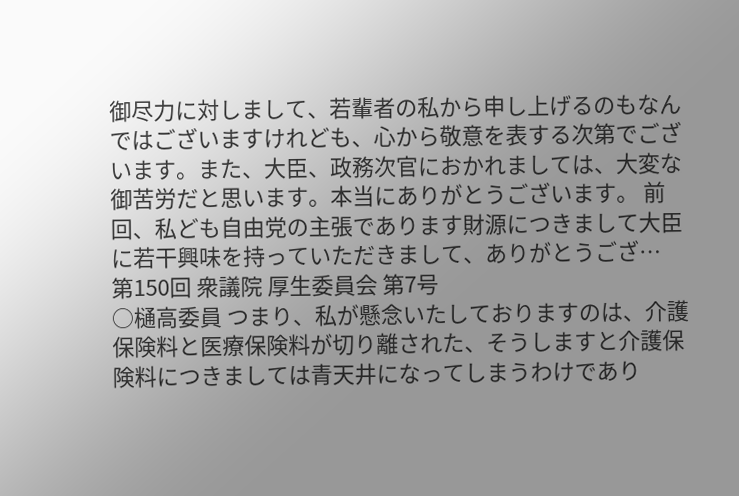御尽力に対しまして、若輩者の私から申し上げるのもなんではございますけれども、心から敬意を表する次第でございます。また、大臣、政務次官におかれましては、大変な御苦労だと思います。本当にありがとうございます。 前回、私ども自由党の主張であります財源につきまして大臣に若干興味を持っていただきまして、ありがとうござ…
第150回 衆議院 厚生委員会 第7号
○樋高委員 つまり、私が懸念いたしておりますのは、介護保険料と医療保険料が切り離された、そうしますと介護保険料につきましては青天井になってしまうわけであり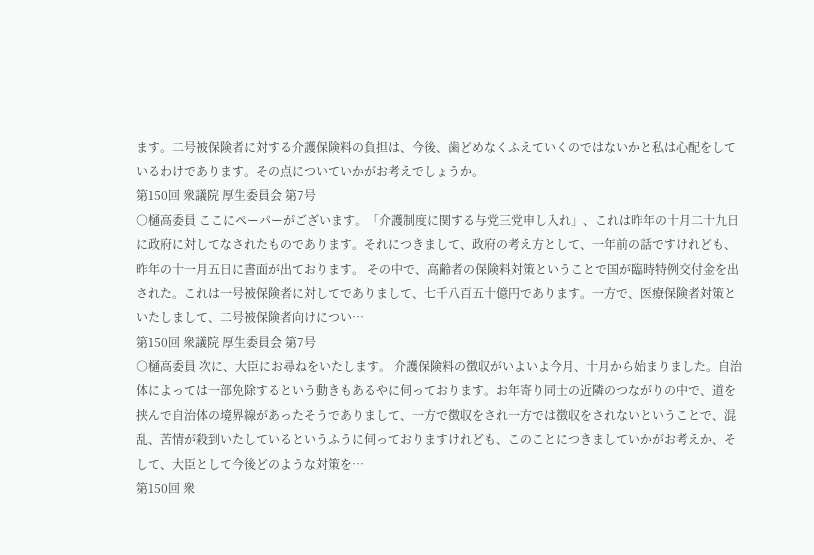ます。二号被保険者に対する介護保険料の負担は、今後、歯どめなくふえていくのではないかと私は心配をしているわけであります。その点についていかがお考えでしょうか。
第150回 衆議院 厚生委員会 第7号
○樋高委員 ここにペーパーがございます。「介護制度に関する与党三党申し入れ」、これは昨年の十月二十九日に政府に対してなされたものであります。それにつきまして、政府の考え方として、一年前の話ですけれども、昨年の十一月五日に書面が出ております。 その中で、高齢者の保険料対策ということで国が臨時特例交付金を出された。これは一号被保険者に対してでありまして、七千八百五十億円であります。一方で、医療保険者対策といたしまして、二号被保険者向けについ…
第150回 衆議院 厚生委員会 第7号
○樋高委員 次に、大臣にお尋ねをいたします。 介護保険料の徴収がいよいよ今月、十月から始まりました。自治体によっては一部免除するという動きもあるやに伺っております。お年寄り同士の近隣のつながりの中で、道を挟んで自治体の境界線があったそうでありまして、一方で徴収をされ一方では徴収をされないということで、混乱、苦情が殺到いたしているというふうに伺っておりますけれども、このことにつきましていかがお考えか、そして、大臣として今後どのような対策を…
第150回 衆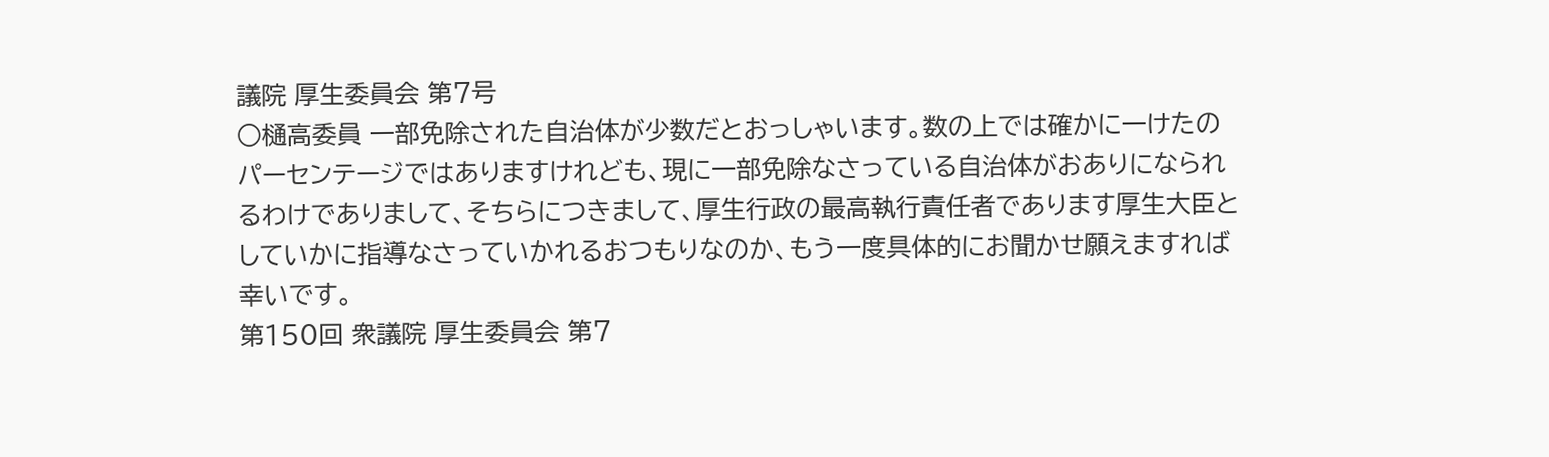議院 厚生委員会 第7号
○樋高委員 一部免除された自治体が少数だとおっしゃいます。数の上では確かに一けたのパーセンテージではありますけれども、現に一部免除なさっている自治体がおありになられるわけでありまして、そちらにつきまして、厚生行政の最高執行責任者であります厚生大臣としていかに指導なさっていかれるおつもりなのか、もう一度具体的にお聞かせ願えますれば幸いです。
第150回 衆議院 厚生委員会 第7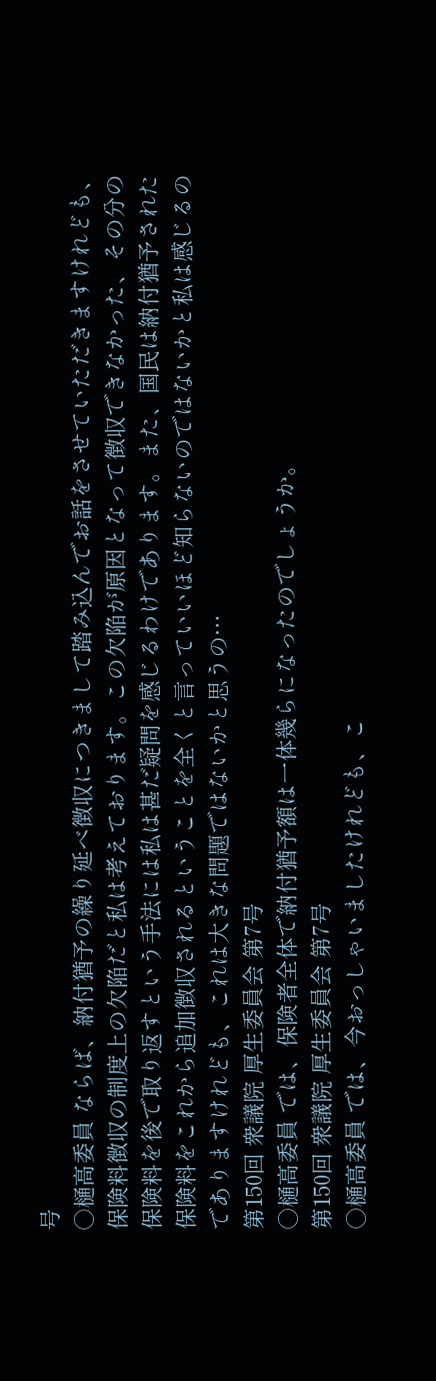号
○樋高委員 ならば、納付猶予の繰り延べ徴収につきまして踏み込んでお話をさせていただきますけれども、保険料徴収の制度上の欠陥だと私は考えております。この欠陥が原因となって徴収できなかった、その分の保険料を後で取り返すという手法には私は甚だ疑問を感じるわけであります。また、国民は納付猶予された保険料をこれから追加徴収されるということを全くと言っていいほど知らないのではないかと私は感じるのでありますけれども、これは大きな問題ではないかと思うの…
第150回 衆議院 厚生委員会 第7号
○樋高委員 では、保険者全体で納付猶予額は一体幾らになったのでしょうか。
第150回 衆議院 厚生委員会 第7号
○樋高委員 では、今おっしゃいましたけれども、こ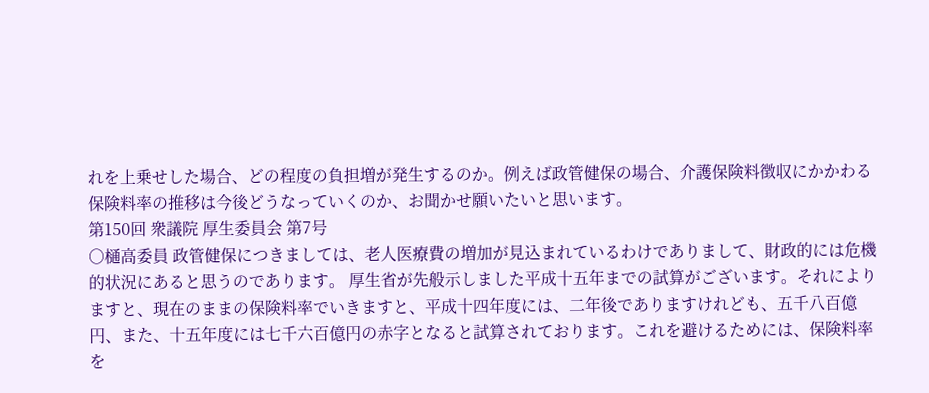れを上乗せした場合、どの程度の負担増が発生するのか。例えば政管健保の場合、介護保険料徴収にかかわる保険料率の推移は今後どうなっていくのか、お聞かせ願いたいと思います。
第150回 衆議院 厚生委員会 第7号
○樋高委員 政管健保につきましては、老人医療費の増加が見込まれているわけでありまして、財政的には危機的状況にあると思うのであります。 厚生省が先般示しました平成十五年までの試算がございます。それによりますと、現在のままの保険料率でいきますと、平成十四年度には、二年後でありますけれども、五千八百億円、また、十五年度には七千六百億円の赤字となると試算されております。これを避けるためには、保険料率を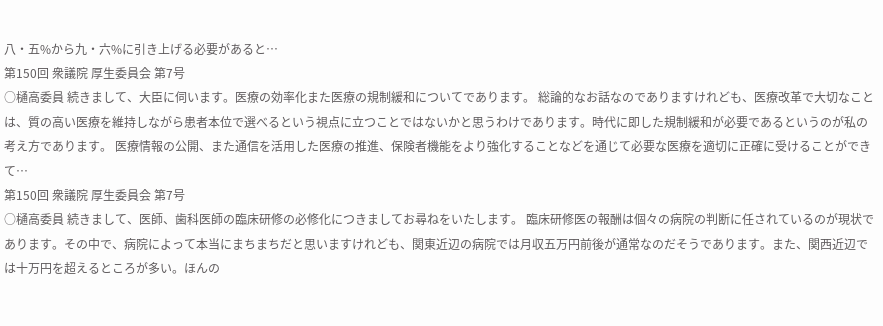八・五%から九・六%に引き上げる必要があると…
第150回 衆議院 厚生委員会 第7号
○樋高委員 続きまして、大臣に伺います。医療の効率化また医療の規制緩和についてであります。 総論的なお話なのでありますけれども、医療改革で大切なことは、質の高い医療を維持しながら患者本位で選べるという視点に立つことではないかと思うわけであります。時代に即した規制緩和が必要であるというのが私の考え方であります。 医療情報の公開、また通信を活用した医療の推進、保険者機能をより強化することなどを通じて必要な医療を適切に正確に受けることができて…
第150回 衆議院 厚生委員会 第7号
○樋高委員 続きまして、医師、歯科医師の臨床研修の必修化につきましてお尋ねをいたします。 臨床研修医の報酬は個々の病院の判断に任されているのが現状であります。その中で、病院によって本当にまちまちだと思いますけれども、関東近辺の病院では月収五万円前後が通常なのだそうであります。また、関西近辺では十万円を超えるところが多い。ほんの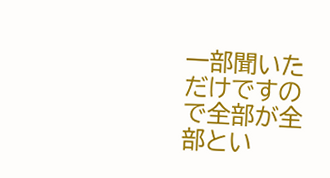一部聞いただけですので全部が全部とい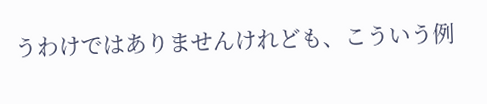うわけではありませんけれども、こういう例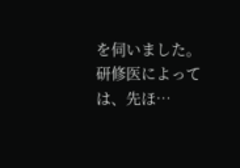を伺いました。研修医によっては、先ほ…